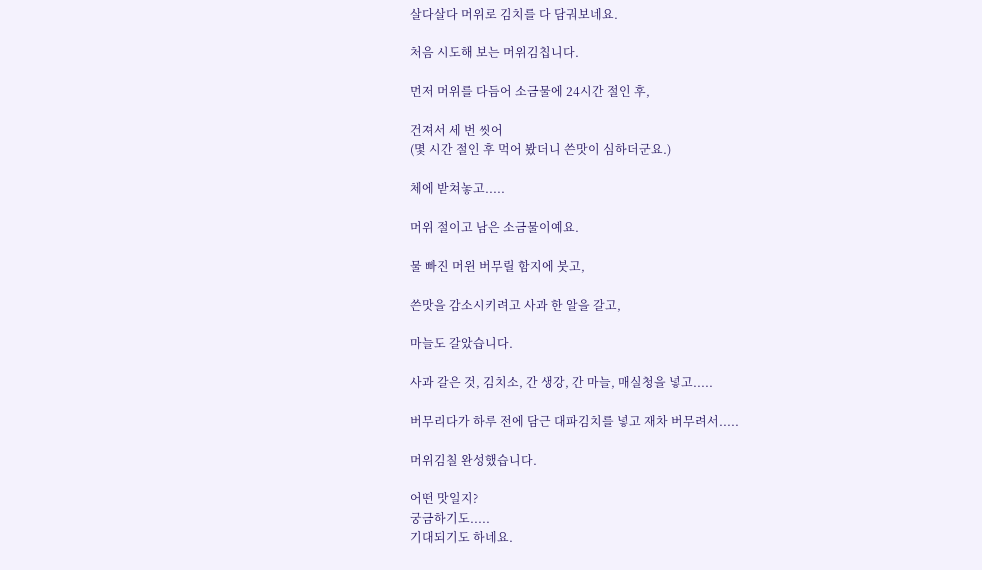살다살다 머위로 김치를 다 담궈보네요.

처음 시도해 보는 머위김칩니다.

먼저 머위를 다듬어 소금물에 24시간 절인 후,

건져서 세 번 씻어
(몇 시간 절인 후 먹어 봤더니 쓴맛이 심하더군요.)

체에 받쳐놓고.....

머위 절이고 남은 소금물이예요.

물 빠진 머윈 버무릴 함지에 붓고,

쓴맛을 감소시키려고 사과 한 알을 갈고,

마늘도 갈았습니다.

사과 갈은 것, 김치소, 간 생강, 간 마늘, 매실청을 넣고.....

버무리다가 하루 전에 담근 대파김치를 넣고 재차 버무려서.....

머위김칠 완성했습니다.

어떤 맛일지?
궁금하기도.....
기대되기도 하네요.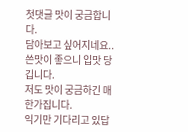첫댓글 맛이 궁금합니다.
담아보고 싶어지네요..
쓴맛이 좋으니 입맛 당깁니다.
저도 맛이 궁금하긴 매한가집니다.
익기만 기다리고 있답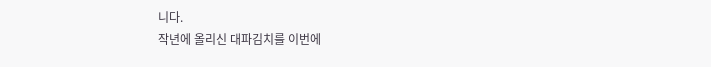니다.
작년에 올리신 대파김치를 이번에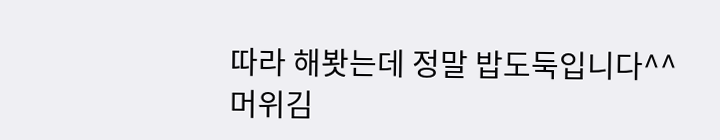따라 해봣는데 정말 밥도둑입니다^^
머위김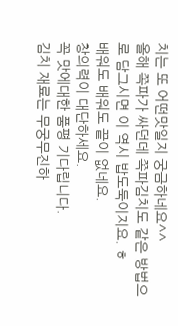치는 또 어떤맛일지 궁금하네요^^
올해 쪽파가 싸던데 쪽파김치도 같은 방법으로 담그시면 이 역시 밥도둑이지요. ㅎ
배워도 배워도 끝이 없네요.
창의력이 대단하세요.
꼭 맛에대한 품평 기다립니다.
김치 재료는 무궁무진하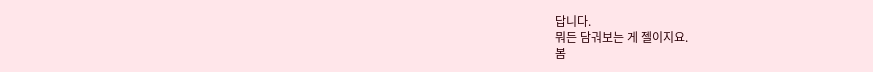답니다.
뭐든 담궈보는 게 젤이지요.
봄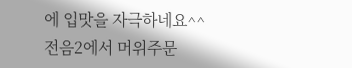에 입맛을 자극하네요^^
전음2에서 머위주문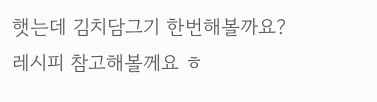햇는데 김치담그기 한번해볼까요? 레시피 참고해볼께요 ㅎ